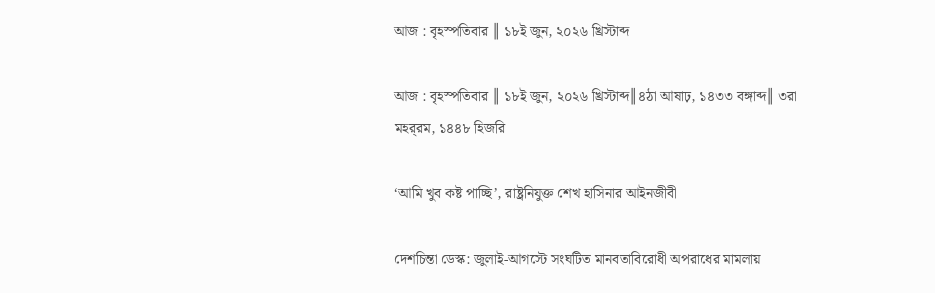আজ : বৃহস্পতিবার ║ ১৮ই জুন, ২০২৬ খ্রিস্টাব্দ

আজ : বৃহস্পতিবার ║ ১৮ই জুন, ২০২৬ খ্রিস্টাব্দ║৪ঠা আষাঢ়, ১৪৩৩ বঙ্গাব্দ║ ৩রা মহর্‌রম, ১৪৪৮ হিজরি

‘আমি খুব কষ্ট পাচ্ছি’, রাষ্ট্রনিযুক্ত শেখ হাসিনার আইনজীবী

দেশচিন্তা ডেস্ক: জুলাই-আগস্টে সংঘটিত মানবতাবিরোধী অপরাধের মামলায়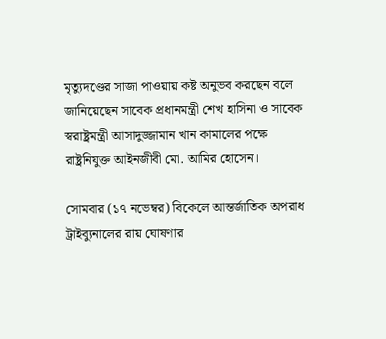মৃত্যুদণ্ডের সাজা পাওয়ায় কষ্ট অনুভব করছেন বলে জানিয়েছেন সাবেক প্রধানমন্ত্রী শেখ হাসিনা ও সাবেক স্বরাষ্ট্রমন্ত্রী আসাদুজ্জামান খান কামালের পক্ষে রাষ্ট্রনিযুক্ত আইনজীবী মো. আমির হোসেন।

সোমবার (১৭ নভেম্বর) বিকেলে আন্তর্জাতিক অপরাধ ট্রাইব্যুনালের রায় ঘোষণার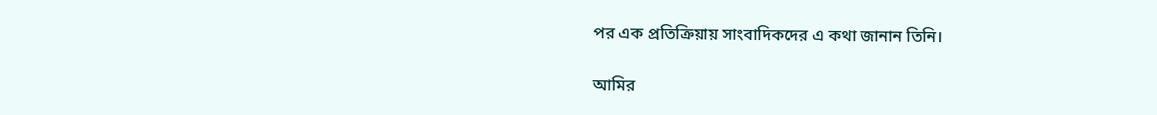পর এক প্রতিক্রিয়ায় সাংবাদিকদের এ কথা জানান তিনি।

আমির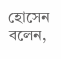হোসেন বলেন,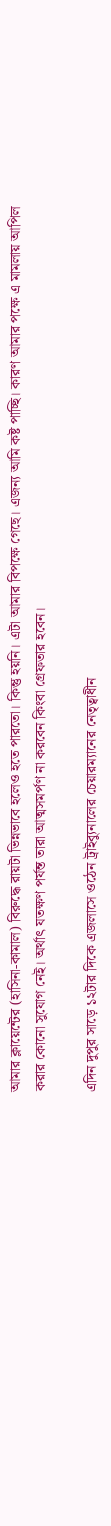আমার ক্লায়েন্টের (হাসিনা-কামাল) বিরুদ্ধে রায়টা ভিন্নভাবে হলেও হতে পারতো। কিন্তু হয়নি। এটা আমার বিপক্ষে গেছে। এজন্য আমি কষ্ট পাচ্ছি। কারণ আমার পক্ষে এ মামলায় আপিল করার কোনো সুযোগ নেই। অর্থাৎ যতক্ষণ পর্যন্ত তারা আত্মসমর্পণ না করবেন কিংবা গ্রেফতার হবেন।

এদিন দুপুর সাড়ে ১২টার দিকে এজলাসে ওঠেন ট্রাইব্যুনালের চেয়ারম্যানের নেতৃত্বাধীন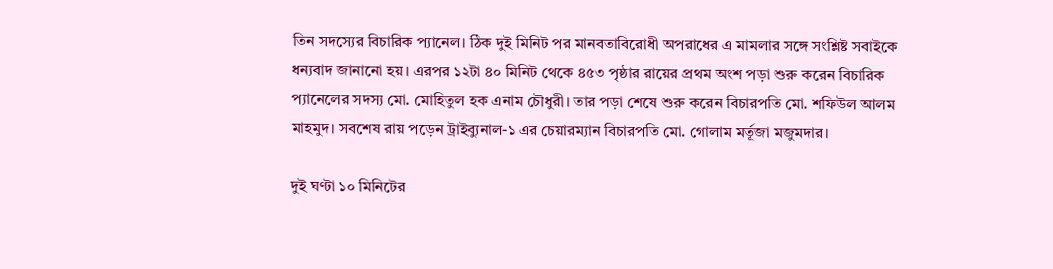তিন সদস্যের বিচারিক প্যানেল। ঠিক দুই মিনিট পর মানবতাবিরোধী অপরাধের এ মামলার সঙ্গে সংশ্লিষ্ট সবাইকে ধন্যবাদ জানানো হয়। এরপর ১২টা ৪০ মিনিট থেকে ৪৫৩ পৃষ্ঠার রায়ের প্রথম অংশ পড়া শুরু করেন বিচারিক প্যানেলের সদস্য মো. মোহিতুল হক এনাম চৌধুরী। তার পড়া শেষে শুরু করেন বিচারপতি মো. শফিউল আলম মাহমুদ। সবশেষ রায় পড়েন ট্রাইব্যুনাল-১ এর চেয়ারম্যান বিচারপতি মো. গোলাম মর্তূজা মজুমদার।

দুই ঘণ্টা ১০ মিনিটের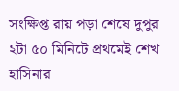সংক্ষিপ্ত রায় পড়া শেষে দুপুর ২টা ৫০ মিনিটে প্রথমেই শেখ হাসিনার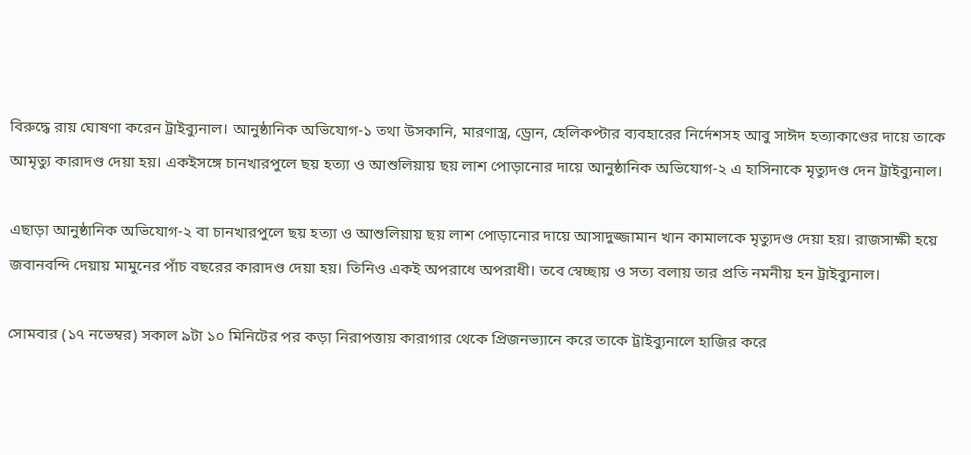বিরুদ্ধে রায় ঘোষণা করেন ট্রাইব্যুনাল। আনুষ্ঠানিক অভিযোগ-১ তথা উসকানি, মারণাস্ত্র, ড্রোন, হেলিকপ্টার ব্যবহারের নির্দেশসহ আবু সাঈদ হত্যাকাণ্ডের দায়ে তাকে আমৃত্যু কারাদণ্ড দেয়া হয়। একইসঙ্গে চানখারপুলে ছয় হত্যা ও আশুলিয়ায় ছয় লাশ পোড়ানোর দায়ে আনুষ্ঠানিক অভিযোগ-২ এ হাসিনাকে মৃত্যুদণ্ড দেন ট্রাইব্যুনাল।

এছাড়া আনুষ্ঠানিক অভিযোগ-২ বা চানখারপুলে ছয় হত্যা ও আশুলিয়ায় ছয় লাশ পোড়ানোর দায়ে আসাদুজ্জামান খান কামালকে মৃত্যুদণ্ড দেয়া হয়। রাজসাক্ষী হয়ে জবানবন্দি দেয়ায় মামুনের পাঁচ বছরের কারাদণ্ড দেয়া হয়। তিনিও একই অপরাধে অপরাধী। তবে স্বেচ্ছায় ও সত্য বলায় তার প্রতি নমনীয় হন ট্রাইব্যুনাল।

সোমবার (১৭ নভেম্বর) সকাল ৯টা ১০ মিনিটের পর কড়া নিরাপত্তায় কারাগার থেকে প্রিজনভ্যানে করে তাকে ট্রাইব্যুনালে হাজির করে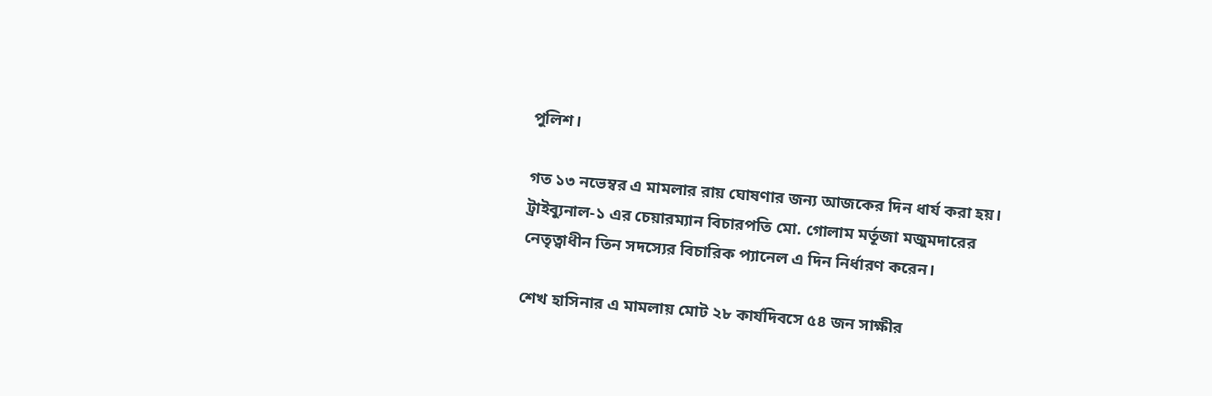পুলিশ।

গত ১৩ নভেম্বর এ মামলার রায় ঘোষণার জন্য আজকের দিন ধার্য করা হয়। ট্রাইব্যুনাল-১ এর চেয়ারম্যান বিচারপতি মো. গোলাম মর্তূজা মজুমদারের নেতৃত্বাধীন তিন সদস্যের বিচারিক প্যানেল এ দিন নির্ধারণ করেন।

শেখ হাসিনার এ মামলায় মোট ২৮ কার্যদিবসে ৫৪ জন সাক্ষীর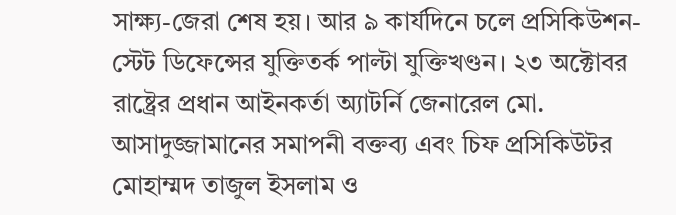সাক্ষ্য-জেরা শেষ হয়। আর ৯ কার্যদিনে চলে প্রসিকিউশন-স্টেট ডিফেন্সের যুক্তিতর্ক পাল্টা যুক্তিখণ্ডন। ২৩ অক্টোবর রাষ্ট্রের প্রধান আইনকর্তা অ্যাটর্নি জেনারেল মো. আসাদুজ্জামানের সমাপনী বক্তব্য এবং চিফ প্রসিকিউটর মোহাম্মদ তাজুল ইসলাম ও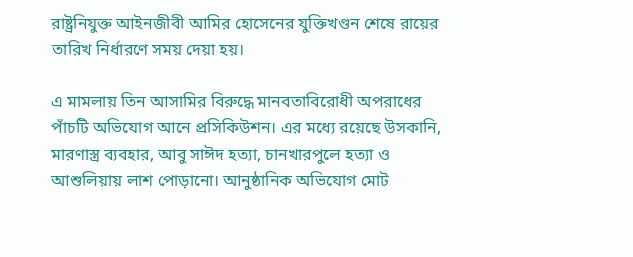রাষ্ট্রনিযুক্ত আইনজীবী আমির হোসেনের যুক্তিখণ্ডন শেষে রায়ের তারিখ নির্ধারণে সময় দেয়া হয়।

এ মামলায় তিন আসামির বিরুদ্ধে মানবতাবিরোধী অপরাধের পাঁচটি অভিযোগ আনে প্রসিকিউশন। এর মধ্যে রয়েছে উসকানি, মারণাস্ত্র ব্যবহার, আবু সাঈদ হত্যা, চানখারপুলে হত্যা ও আশুলিয়ায় লাশ পোড়ানো। আনুষ্ঠানিক অভিযোগ মোট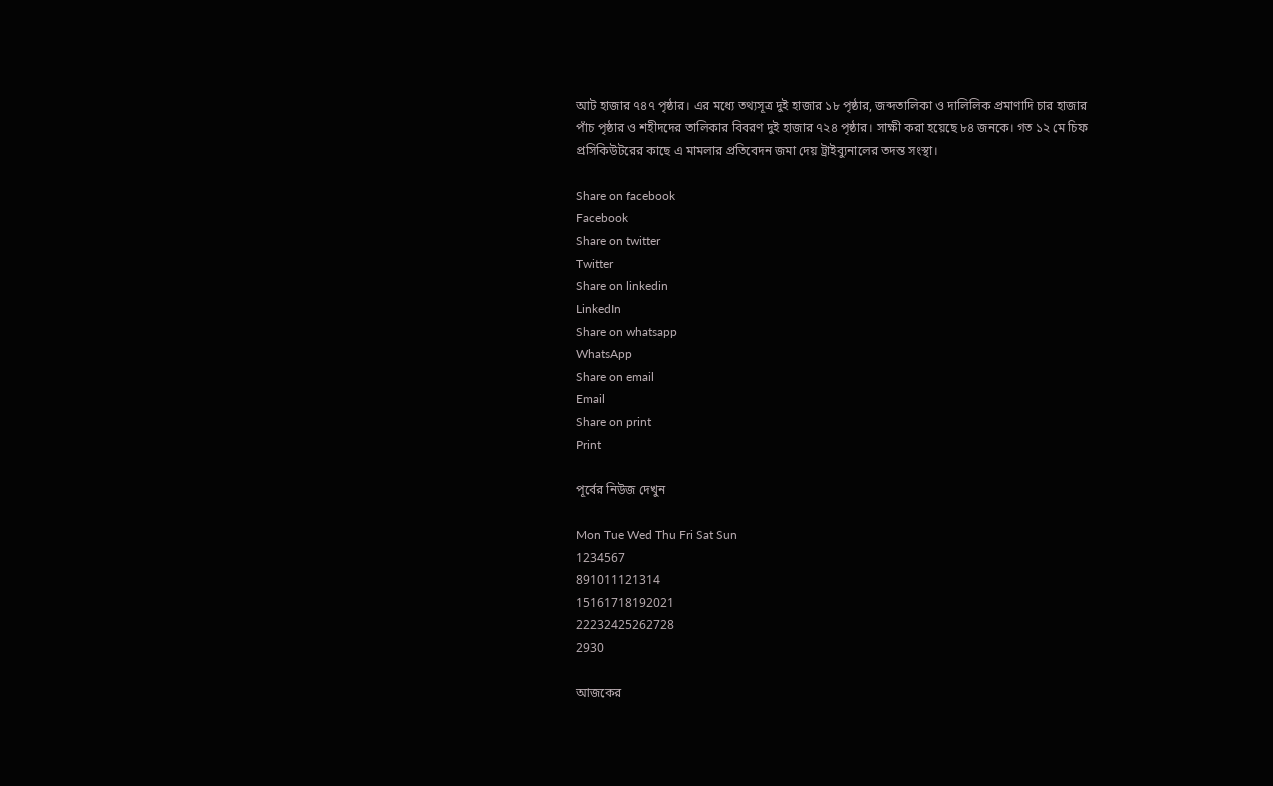আট হাজার ৭৪৭ পৃষ্ঠার। এর মধ্যে তথ্যসূত্র দুই হাজার ১৮ পৃষ্ঠার, জব্দতালিকা ও দালিলিক প্রমাণাদি চার হাজার পাঁচ পৃষ্ঠার ও শহীদদের তালিকার বিবরণ দুই হাজার ৭২৪ পৃষ্ঠার। সাক্ষী করা হয়েছে ৮৪ জনকে। গত ১২ মে চিফ প্রসিকিউটরের কাছে এ মামলার প্রতিবেদন জমা দেয় ট্রাইব্যুনালের তদন্ত সংস্থা।

Share on facebook
Facebook
Share on twitter
Twitter
Share on linkedin
LinkedIn
Share on whatsapp
WhatsApp
Share on email
Email
Share on print
Print

পূর্বের নিউজ দেখুন

Mon Tue Wed Thu Fri Sat Sun
1234567
891011121314
15161718192021
22232425262728
2930

আজকের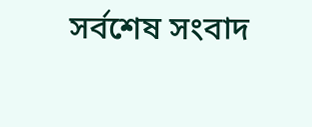সর্বশেষ সংবাদ